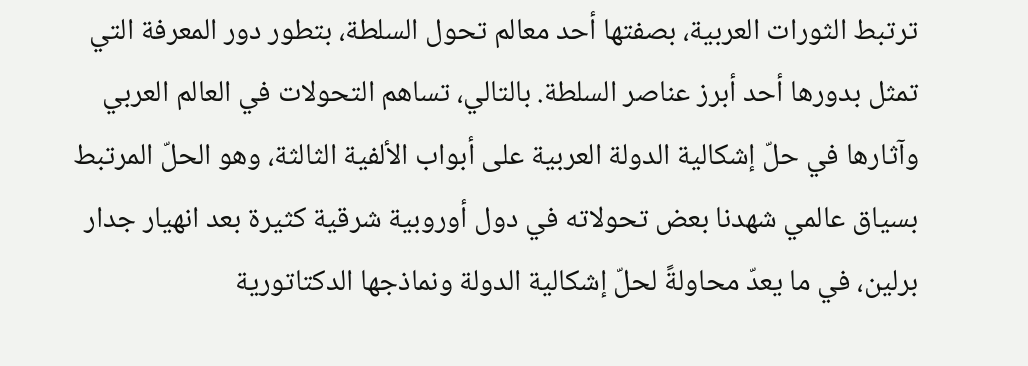ترتبط الثورات العربية، بصفتها أحد معالم تحول السلطة، بتطور دور المعرفة التي تمثل بدورها أحد أبرز عناصر السلطة. بالتالي، تساهم التحولات في العالم العربي وآثارها في حلّ إشكالية الدولة العربية على أبواب الألفية الثالثة، وهو الحلّ المرتبط بسياق عالمي شهدنا بعض تحولاته في دول أوروبية شرقية كثيرة بعد انهيار جدار برلين، في ما يعدّ محاولةً لحلّ إشكالية الدولة ونماذجها الدكتاتورية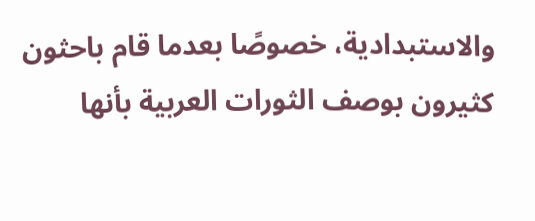والاستبدادية، خصوصًا بعدما قام باحثون كثيرون بوصف الثورات العربية بأنها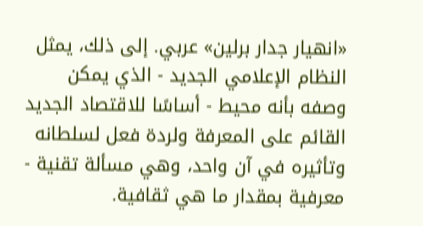«انهيار جدار برلين» عربي. إلى ذلك، يمثل النظام الإعلامي الجديد - الذي يمكن وصفه بأنه محيط - أساسًا للاقتصاد الجديد القائم على المعرفة ولردة فعل لسلطانه وتأثيره في آن واحد، وهي مسألة تقنية - معرفية بمقدار ما هي ثقافية.